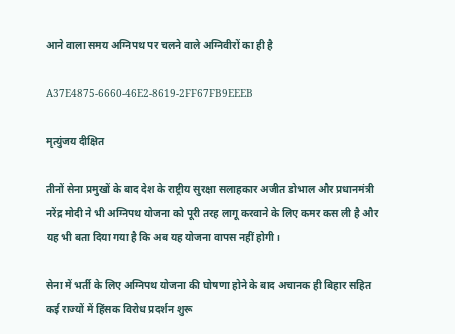आने वाला समय अग्निपथ पर चलने वाले अग्निवीरों का ही है

A37E4875-6660-46E2-8619-2FF67FB9EEEB

मृत्युंजय दीक्षित

तीनों सेना प्रमुखों के बाद देश के राष्ट्रीय सुरक्षा सलाहकार अजीत डोभाल और प्रधानमंत्री नरेंद्र मोदी ने भी अग्निपथ योजना को पूरी तरह लागू करवाने के लिए कमर कस ली है और यह भी बता दिया गया है कि अब यह योजना वापस नहीं होगी।

सेना में भर्ती के लिए अग्निपथ योजना की घोषणा होने के बाद अचानक ही बिहार सहित कई राज्यों में हिंसक विरोध प्रदर्शन शुरू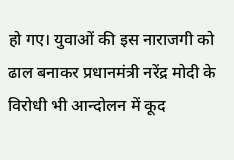हो गए। युवाओं की इस नाराजगी को ढाल बनाकर प्रधानमंत्री नरेंद्र मोदी के विरोधी भी आन्दोलन में कूद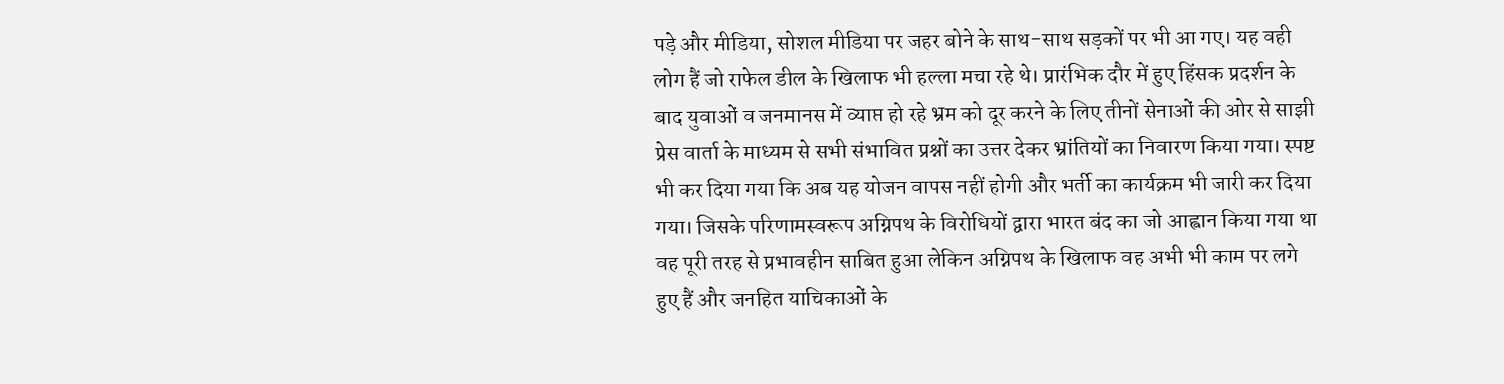पड़े और मीडिया, सोशल मीडिया पर जहर बोने के साथ-साथ सड़कों पर भी आ गए। यह वही लोग हैं जो राफेल डील के खिलाफ भी हल्ला मचा रहे थे। प्रारंभिक दौर में हुए हिंसक प्रदर्शन के बाद युवाओं व जनमानस में व्याप्त हो रहे भ्रम को दूर करने के लिए तीनों सेनाओं की ओर से साझी प्रेस वार्ता के माध्यम से सभी संभावित प्रश्नों का उत्तर देकर भ्रांतियों का निवारण किया गया। स्पष्ट भी कर दिया गया कि अब यह योजन वापस नहीं होगी और भर्ती का कार्यक्रम भी जारी कर दिया गया। जिसके परिणामस्वरूप अग्निपथ के विरोधियों द्वारा भारत बंद का जो आह्वान किया गया था वह पूरी तरह से प्रभावहीन साबित हुआ लेकिन अग्निपथ के खिलाफ वह अभी भी काम पर लगे हुए हैं और जनहित याचिकाओं के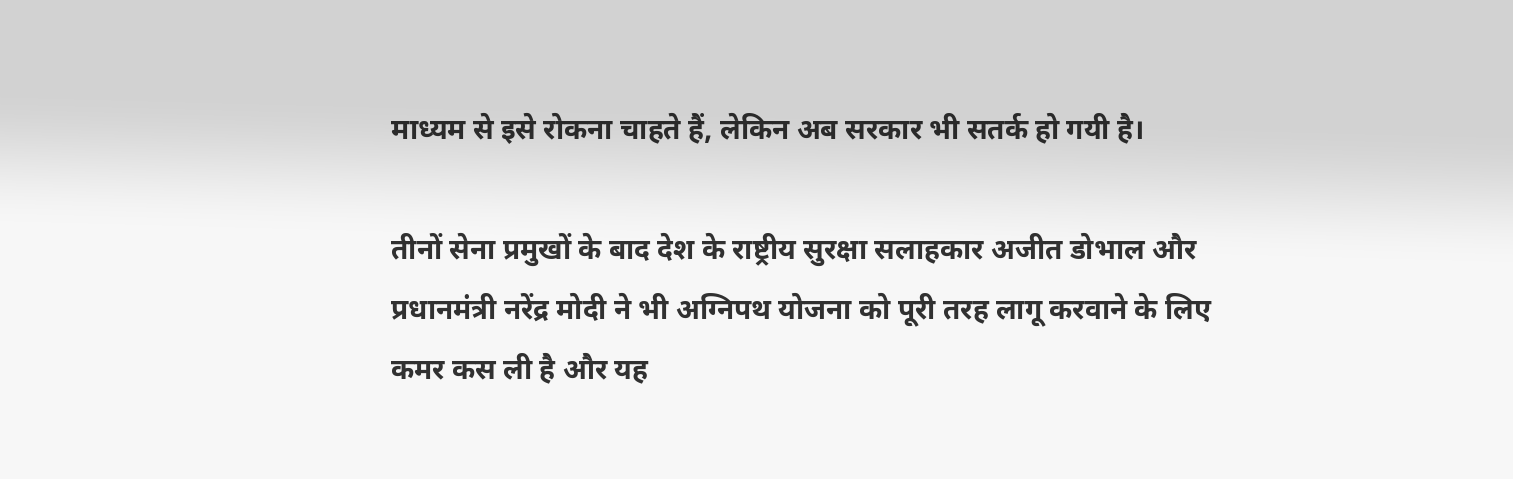माध्यम से इसे रोकना चाहते हैं, लेकिन अब सरकार भी सतर्क हो गयी है।

तीनों सेना प्रमुखों के बाद देश के राष्ट्रीय सुरक्षा सलाहकार अजीत डोभाल और प्रधानमंत्री नरेंद्र मोदी ने भी अग्निपथ योजना को पूरी तरह लागू करवाने के लिए कमर कस ली है और यह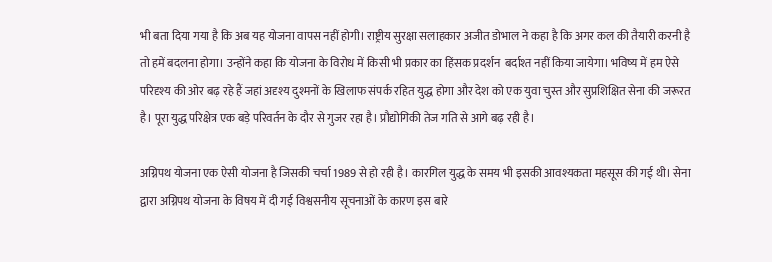भी बता दिया गया है कि अब यह योजना वापस नहीं होगी। राष्ट्रीय सुरक्षा सलाहकार अजीत डोभाल ने कहा है कि अगर कल की तैयारी करनी है तो हमें बदलना होगा। उन्होंने कहा कि योजना के विरोध में किसी भी प्रकार का हिंसक प्रदर्शन  बर्दाश्त नहीं किया जायेगा। भविष्य में हम ऐसे परिदृश्य की ओर बढ़ रहे हैं जहां अदृश्य दुश्मनों के खिलाफ संपर्क रहित युद्ध होगा और देश को एक युवा चुस्त और सुप्रशिक्षित सेना की जरूरत है। पूरा युद्ध परिक्षेत्र एक बड़े परिवर्तन के दौर से गुजर रहा है। प्रौद्योगिकी तेज गति से आगे बढ़ रही है।

अग्निपथ योजना एक ऐसी योजना है जिसकी चर्चा 1989 से हो रही है। कारगिल युद्ध के समय भी इसकी आवश्यकता महसूस की गई थी। सेना द्वारा अग्निपथ योजना के विषय में दी गई विश्वसनीय सूचनाओं के कारण इस बारे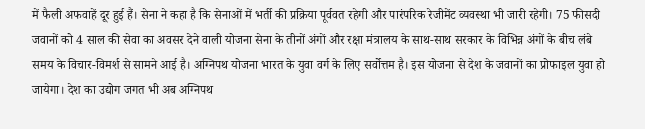में फैली अफवाहें दूर हुई हैं। सेना ने कहा है कि सेनाओं में भर्ती की प्रक्रिया पूर्ववत रहेगी और पारंपरिक रेजीमेंट व्यवस्था भी जारी रहेगी। 75 फीसदी जवानों को 4 साल की सेवा का अवसर देने वाली योजना सेना के तीनों अंगों और रक्षा मंत्रालय के साथ-साथ सरकार के विभिन्न अंगों के बीच लंबे समय के विचार-विमर्श से सामने आई है। अग्निपथ योजना भारत के युवा वर्ग के लिए सर्वोत्तम है। इस योजना से देश के जवानों का प्रोफाइल युवा हो जायेगा। देश का उद्योग जगत भी अब अग्निपथ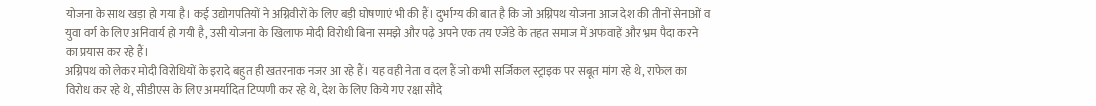योजना के साथ खड़ा हो गया है। कई उद्योगपतियों ने अग्निवीरों के लिए बड़ी घोषणाएं भी की हैं। दुर्भाग्य की बात है कि जो अग्निपथ योजना आज देश की तीनों सेनाओं व युवा वर्ग के लिए अनिवार्य हो गयी है, उसी योजना के खिलाफ मोदी विरोधी बिना समझे और पढ़े अपने एक तय एजेंडे के तहत समाज में अफवाहें और भ्रम पैदा करने का प्रयास कर रहे हैं।
अग्निपथ को लेकर मोदी विरोधियों के इरादे बहुत ही खतरनाक नजर आ रहे हैं। यह वही नेता व दल हैं जो कभी सर्जिकल स्ट्राइक पर सबूत मांग रहे थे, राफेल का विरोध कर रहे थे, सीडीएस के लिए अमर्यादित टिप्पणी कर रहे थे, देश के लिए किये गए रक्षा सौदे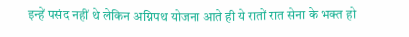इन्हें पसंद नहीं थे लेकिन अग्निपथ योजना आते ही ये रातों रात सेना के भक्त हो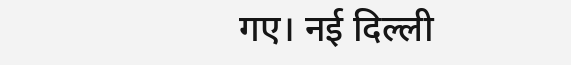गए। नई दिल्ली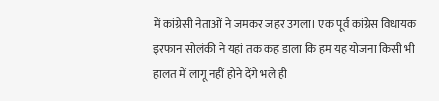में कांग्रेसी नेताओं ने जमकर जहर उगला। एक पूर्व कांग्रेस विधायक इरफान सोलंकी ने यहां तक कह डाला कि हम यह योजना किसी भी हालत में लागू नहीं होने देंगे भले ही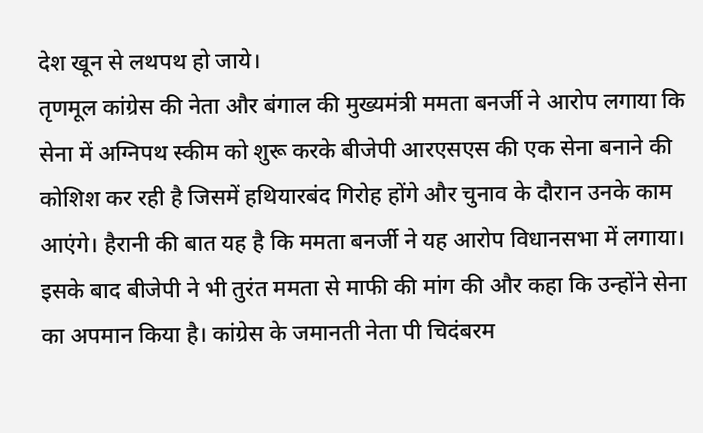देश खून से लथपथ हो जाये।
तृणमूल कांग्रेस की नेता और बंगाल की मुख्यमंत्री ममता बनर्जी ने आरोप लगाया कि सेना में अग्निपथ स्कीम को शुरू करके बीजेपी आरएसएस की एक सेना बनाने की कोशिश कर रही है जिसमें हथियारबंद गिरोह होंगे और चुनाव के दौरान उनके काम आएंगे। हैरानी की बात यह है कि ममता बनर्जी ने यह आरोप विधानसभा में लगाया। इसके बाद बीजेपी ने भी तुरंत ममता से माफी की मांग की और कहा कि उन्होंने सेना का अपमान किया है। कांग्रेस के जमानती नेता पी चिदंबरम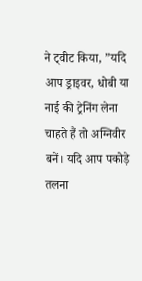ने ट्वीट किया, ”यदि आप ड्राइवर, धोबी या नाई की ट्रेनिंग लेना चाहते हैं तो अग्निवीर बनें। यदि आप पकोड़े तलना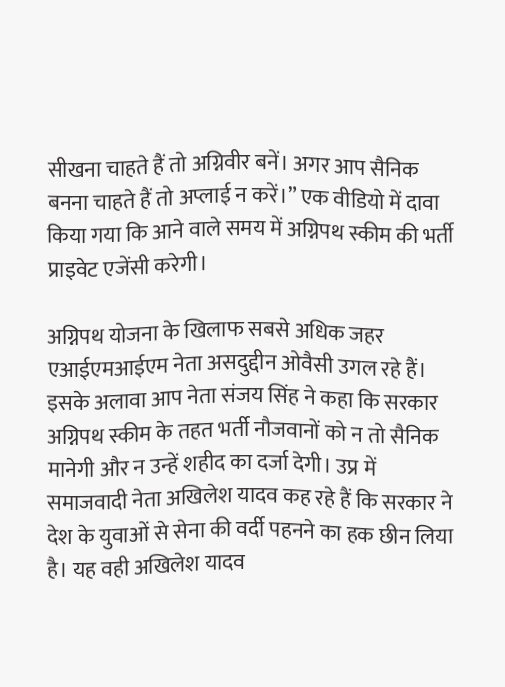सीखना चाहते हैं तो अग्निवीर बनें। अगर आप सैनिक बनना चाहते हैं तो अप्लाई न करें।” एक वीडियो में दावा किया गया कि आने वाले समय में अग्निपथ स्कीम की भर्ती प्राइवेट एजेंसी करेगी।

अग्निपथ योजना के खिलाफ सबसे अधिक जहर एआईएमआईएम नेता असदुद्दीन ओवैसी उगल रहे हैं। इसके अलावा आप नेता संजय सिंह ने कहा कि सरकार अग्निपथ स्कीम के तहत भर्ती नौजवानों को न तो सैनिक मानेगी और न उन्हें शहीद का दर्जा देगी। उप्र में समाजवादी नेता अखिलेश यादव कह रहे हैं कि सरकार ने देश के युवाओं से सेना की वर्दी पहनने का हक छीन लिया है। यह वही अखिलेश यादव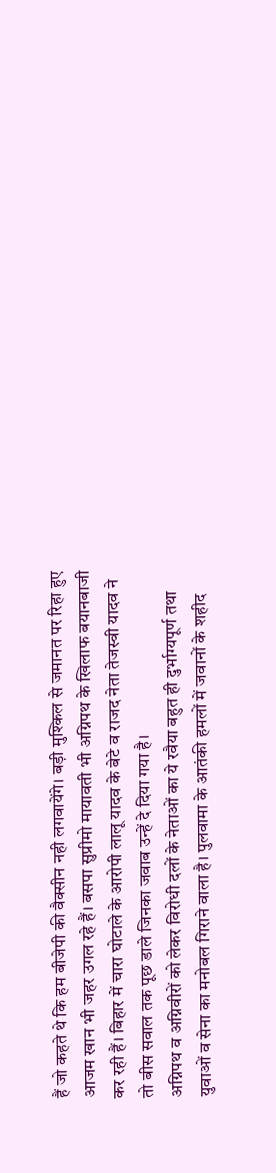हैं जो कहते थे कि हम बीजेपी की वैक्सीन नही लगवायेंगे। बड़ी मुश्किल से जमानत पर रिहा हुए आजम खान भी जहर उगल रहे हैं। बसपा सुप्रीमो मायावती भी अग्निपथ के खिलाफ बयानबाजी कर रही हैं। बिहार में चारा घोटाले के आरोपी लालू यादव के बेटे व राजद नेता तेजस्वी यादव ने तो बीस सवाल तक पूछ डाले जिनका जवाब उन्हें दे दिया गया है।
अग्निपथ व अग्निवीरों को लेकर विरोधी दलों के नेताओं का ये रवैया बहुत ही दुर्भाग्यपूर्ण तथा युवाओं व सेना का मनोबल गिराने वाला है। पुलवामा के आतंकी हमलों में जवानों के शहीद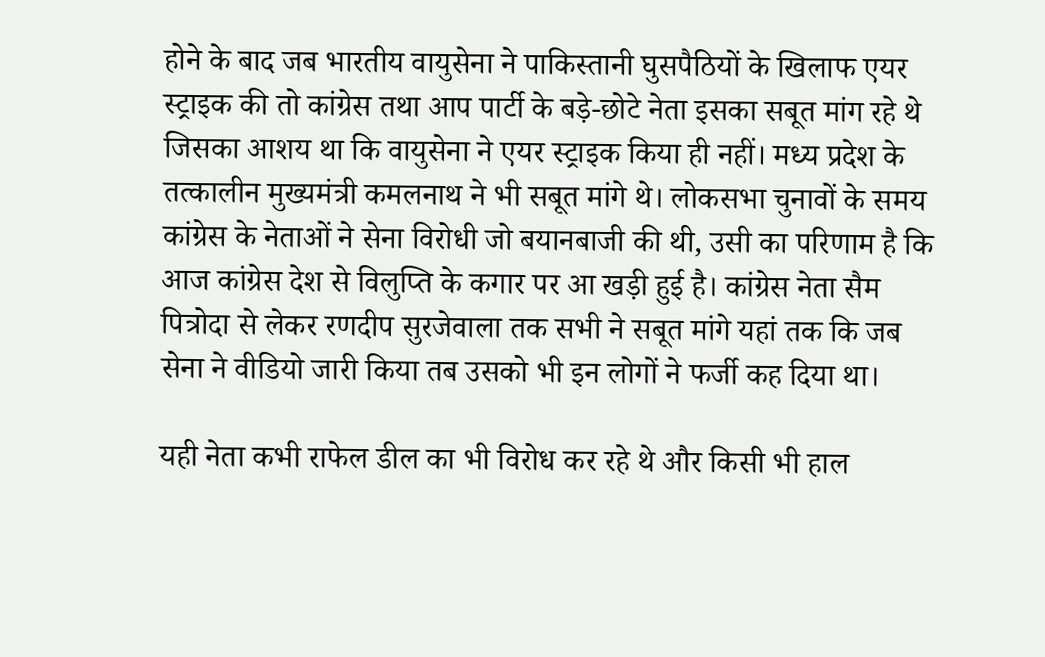होने के बाद जब भारतीय वायुसेना ने पाकिस्तानी घुसपैठियों के खिलाफ एयर स्ट्राइक की तो कांग्रेस तथा आप पार्टी के बड़े-छोटे नेता इसका सबूत मांग रहे थे जिसका आशय था कि वायुसेना ने एयर स्ट्राइक किया ही नहीं। मध्य प्रदेश के तत्कालीन मुख्यमंत्री कमलनाथ ने भी सबूत मांगे थे। लोकसभा चुनावों के समय कांग्रेस के नेताओं ने सेना विरोधी जो बयानबाजी की थी, उसी का परिणाम है कि आज कांग्रेस देश से विलुप्ति के कगार पर आ खड़ी हुई है। कांग्रेस नेता सैम पित्रोदा से लेकर रणदीप सुरजेवाला तक सभी ने सबूत मांगे यहां तक कि जब सेना ने वीडियो जारी किया तब उसको भी इन लोगों ने फर्जी कह दिया था।

यही नेता कभी राफेल डील का भी विरोध कर रहे थे और किसी भी हाल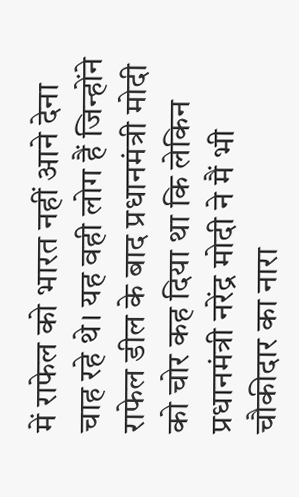में राफेल को भारत नहीं आने देना चाह रहे थे। यह वही लोग हैं जिन्होंने राफेल डील के बाद प्रधानमंत्री मोदी को चोर कह दिया था कि लेकिन प्रधानमंत्री नरेंद्र मोदी ने मैं भी चौकीदार का नारा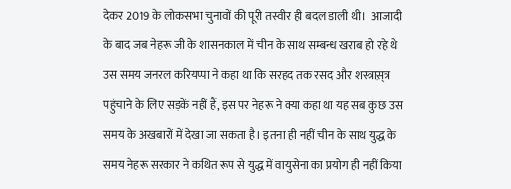देकर 2019 के लोकसभा चुनावों की पूरी तस्वीर ही बदल डाली थी।  आजादी के बाद जब नेहरू जी के शासनकाल में चीन के साथ सम्बन्ध खराब हो रहे थे उस समय जनरल करियप्पा ने कहा था कि सरहद तक रसद और शस्त्रास़्त्र पहुंचाने के लिए सड़कें नहीं हैं, इस पर नेहरू ने क्या कहा था यह सब कुछ उस समय के अखबारों में देखा जा सकता है। इतना ही नहीं चीन के साथ युद्ध के समय नेहरू सरकार ने कथित रूप से युद्ध में वायुसेना का प्रयोग ही नहीं किया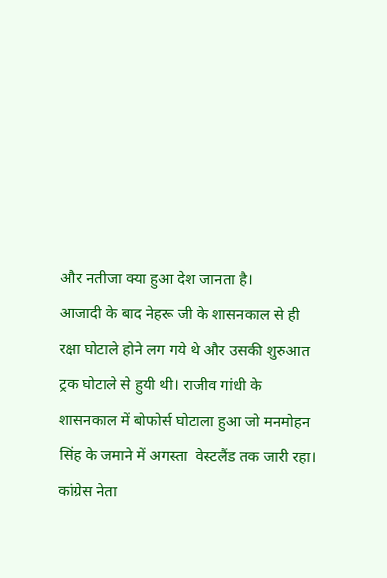और नतीजा क्या हुआ देश जानता है।
आजादी के बाद नेहरू जी के शासनकाल से ही रक्षा घोटाले होने लग गये थे और उसकी शुरुआत ट्रक घोटाले से हुयी थी। राजीव गांधी के शासनकाल में बोफोर्स घोटाला हुआ जो मनमोहन सिंह के जमाने में अगस्ता  वेस्टलैंड तक जारी रहा। कांग्रेस नेता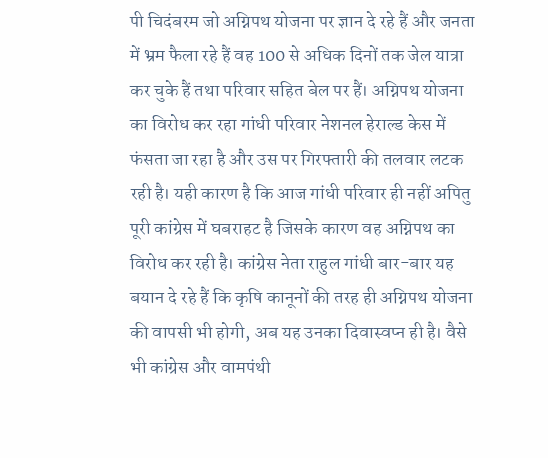पी चिदंबरम जो अग्निपथ योजना पर ज्ञान दे रहे हैं और जनता में भ्रम फैला रहे हैं वह 100 से अधिक दिनों तक जेल यात्रा कर चुके हैं तथा परिवार सहित बेल पर हैं। अग्निपथ योजना का विरोध कर रहा गांधी परिवार नेशनल हेराल्ड केस में फंसता जा रहा है और उस पर गिरफ्तारी की तलवार लटक रही है। यही कारण है कि आज गांधी परिवार ही नहीं अपितु पूरी कांग्रेस में घबराहट है जिसके कारण वह अग्निपथ का विरोध कर रही है। कांग्रेस नेता राहुल गांधी बार-बार यह बयान दे रहे हैं कि कृषि कानूनों की तरह ही अग्निपथ योजना की वापसी भी होगी, अब यह उनका दिवास्वप्न ही है। वैसे भी कांग्रेस और वामपंथी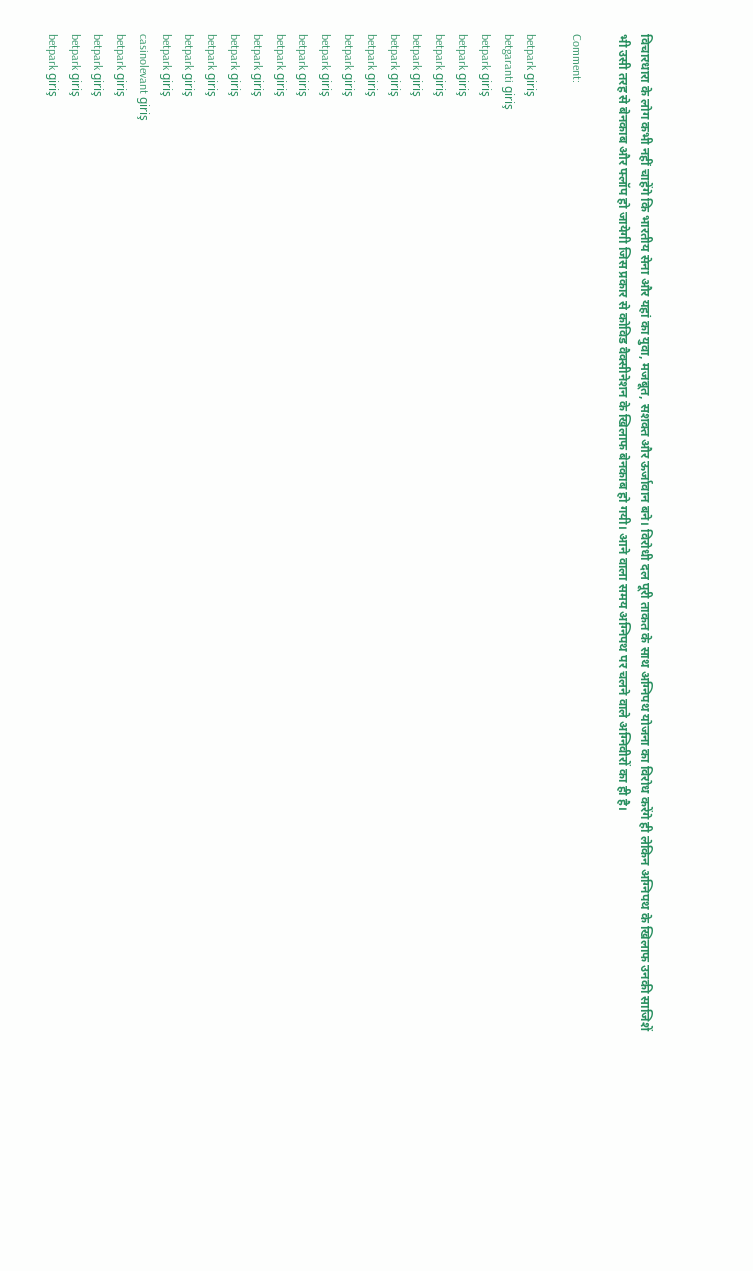विचारधारा के लोग कभी नहीं चाहेंगे कि भारतीय सेना और यहां का युवा, मजबूत, सशक्त और ऊर्जावान बने। विरोधी दल पूरी ताकत के साथ अग्निपथ योजना का विरोध करेंगे ही लेकिन अग्निपथ के खिलाफ उनकी साजिशें भी उसी तरह से बेनकाब और फ्लॉप हो जायेगी जिस प्रकार से कोविड वैक्सीनेशन के खिलाफ बेनकाब हो गयी। आने वाला समय अग्निपथ पर चलने वाले अग्निवीरों का ही है।

Comment:

betpark giriş
betgaranti giriş
betpark giriş
betpark giriş
betpark giriş
betpark giriş
betpark giriş
betpark giriş
betpark giriş
betpark giriş
betpark giriş
betpark giriş
betpark giriş
betpark giriş
betpark giriş
betpark giriş
betpark giriş
casinolevant giriş
betpark giriş
betpark giriş
betpark giriş
betpark giriş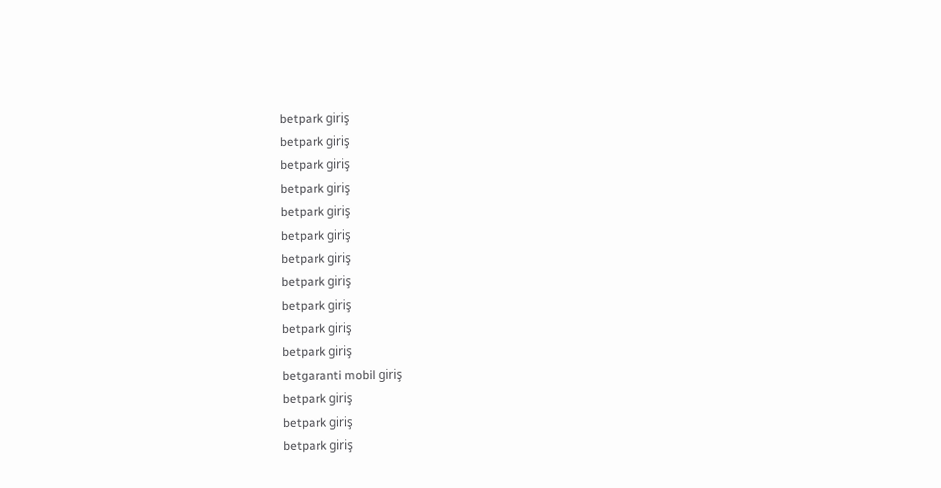betpark giriş
betpark giriş
betpark giriş
betpark giriş
betpark giriş
betpark giriş
betpark giriş
betpark giriş
betpark giriş
betpark giriş
betpark giriş
betgaranti mobil giriş
betpark giriş
betpark giriş
betpark giriş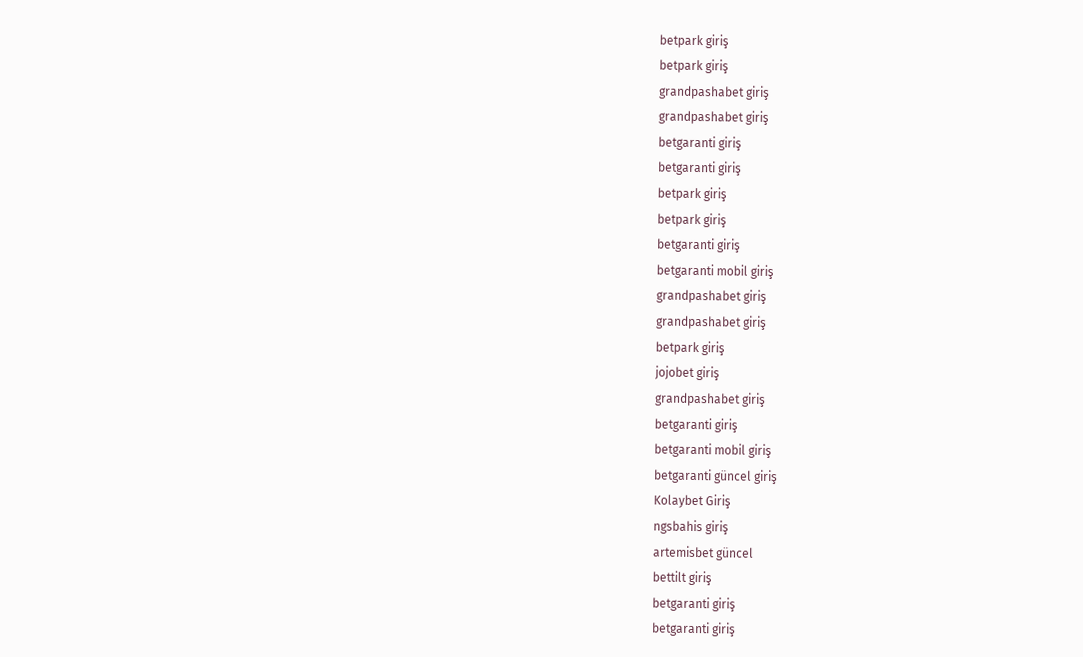betpark giriş
betpark giriş
grandpashabet giriş
grandpashabet giriş
betgaranti giriş
betgaranti giriş
betpark giriş
betpark giriş
betgaranti giriş
betgaranti mobil giriş
grandpashabet giriş
grandpashabet giriş
betpark giriş
jojobet giriş
grandpashabet giriş
betgaranti giriş
betgaranti mobil giriş
betgaranti güncel giriş
Kolaybet Giriş
ngsbahis giriş
artemisbet güncel
bettilt giriş
betgaranti giriş
betgaranti giriş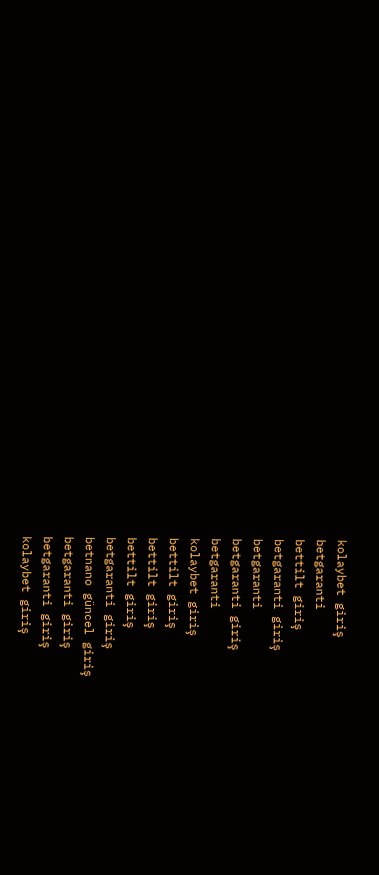kolaybet giriş
betgaranti
bettilt giriş
betgaranti giriş
betgaranti
betgaranti giriş
betgaranti
kolaybet giriş
bettilt giriş
bettilt giriş
bettilt giriş
betgaranti giriş
betnano güncel giriş
betgaranti giriş
betgaranti giriş
kolaybet giriş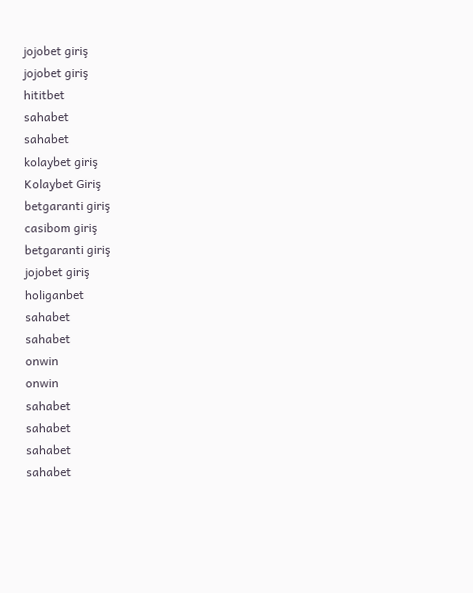jojobet giriş
jojobet giriş
hititbet
sahabet
sahabet
kolaybet giriş
Kolaybet Giriş
betgaranti giriş
casibom giriş
betgaranti giriş
jojobet giriş
holiganbet
sahabet
sahabet
onwin
onwin
sahabet
sahabet
sahabet
sahabet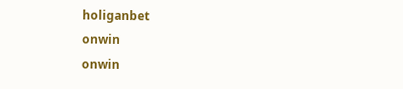holiganbet
onwin
onwin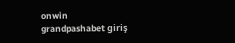onwin
grandpashabet giriş